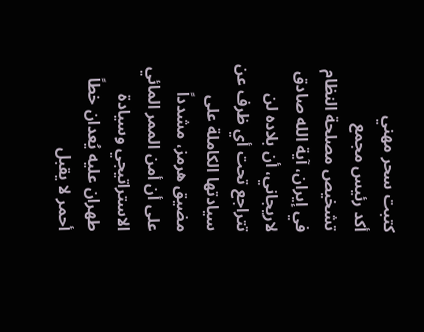كتبت سحر مهني
أكد رئيس مجمع تشخيص مصلحة النظام في إيران، آية الله صادق لاريجاني، أن بلاده لن تتراجع تحت أي ظرف عن سيادتها الكاملة على مضيق هرمز، مشدداً على أن أمن الممر المائي الاستراتيجي وسيادة طهران عليه يُعدان خطاً أحمر لا يقبل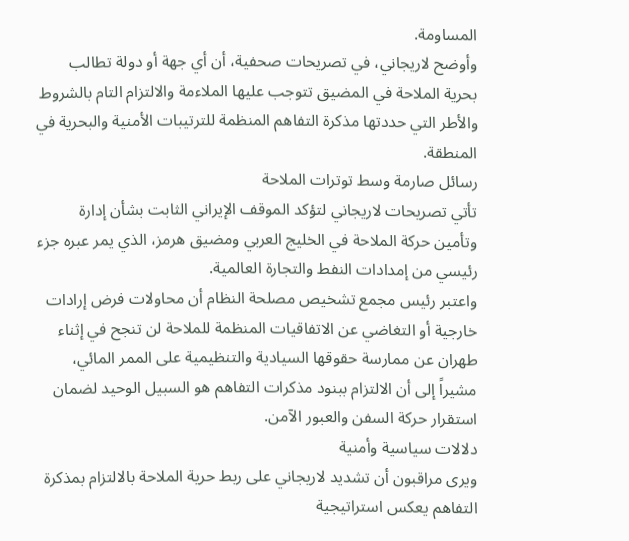المساومة.
وأوضح لاريجاني، في تصريحات صحفية، أن أي جهة أو دولة تطالب بحرية الملاحة في المضيق تتوجب عليها الملاءمة والالتزام التام بالشروط والأطر التي حددتها مذكرة التفاهم المنظمة للترتيبات الأمنية والبحرية في المنطقة.
رسائل صارمة وسط توترات الملاحة
تأتي تصريحات لاريجاني لتؤكد الموقف الإيراني الثابت بشأن إدارة وتأمين حركة الملاحة في الخليج العربي ومضيق هرمز، الذي يمر عبره جزء رئيسي من إمدادات النفط والتجارة العالمية.
واعتبر رئيس مجمع تشخيص مصلحة النظام أن محاولات فرض إرادات خارجية أو التغاضي عن الاتفاقيات المنظمة للملاحة لن تنجح في إثناء طهران عن ممارسة حقوقها السيادية والتنظيمية على الممر المائي، مشيراً إلى أن الالتزام ببنود مذكرات التفاهم هو السبيل الوحيد لضمان استقرار حركة السفن والعبور الآمن.
دلالات سياسية وأمنية
ويرى مراقبون أن تشديد لاريجاني على ربط حرية الملاحة بالالتزام بمذكرة التفاهم يعكس استراتيجية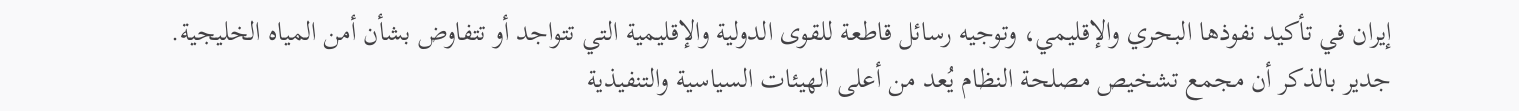إيران في تأكيد نفوذها البحري والإقليمي، وتوجيه رسائل قاطعة للقوى الدولية والإقليمية التي تتواجد أو تتفاوض بشأن أمن المياه الخليجية.
جدير بالذكر أن مجمع تشخيص مصلحة النظام يُعد من أعلى الهيئات السياسية والتنفيذية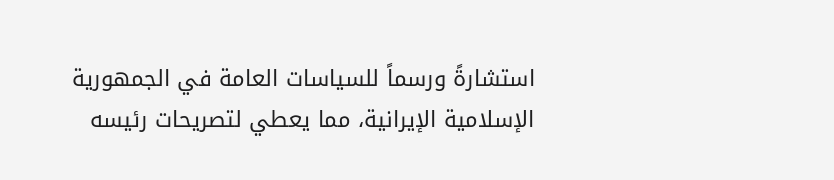استشارةً ورسماً للسياسات العامة في الجمهورية الإسلامية الإيرانية، مما يعطي لتصريحات رئيسه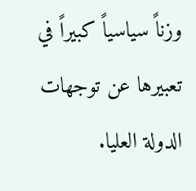وزناً سياسياً كبيراً في تعبيرها عن توجهات الدولة العليا.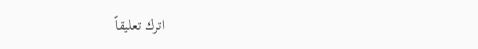اترك تعليقاً